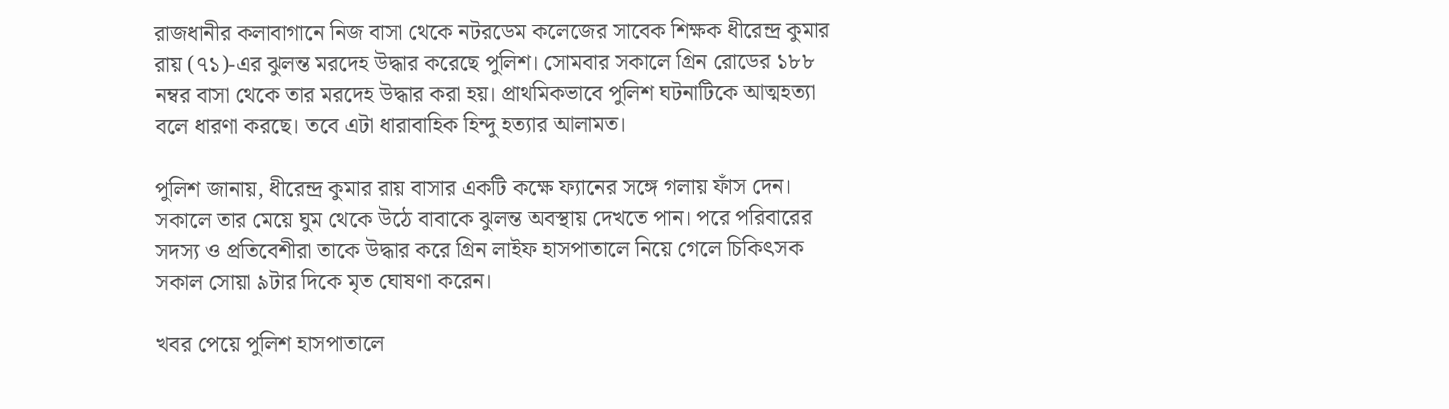রাজধানীর কলাবাগানে নিজ বাসা থেকে নটরডেম কলেজের সাবেক শিক্ষক ধীরেন্দ্র কুমার রায় (৭১)-এর ঝুলন্ত মরদেহ উদ্ধার করেছে পুলিশ। সোমবার সকালে গ্রিন রোডের ১৮৮ নম্বর বাসা থেকে তার মরদেহ উদ্ধার করা হয়। প্রাথমিকভাবে পুলিশ ঘটনাটিকে আত্মহত্যা বলে ধারণা করছে। তবে এটা ধারাবাহিক হিন্দু হত্যার আলামত।

পুলিশ জানায়, ধীরেন্দ্র কুমার রায় বাসার একটি কক্ষে ফ্যানের সঙ্গে গলায় ফাঁস দেন। সকালে তার মেয়ে ঘুম থেকে উঠে বাবাকে ঝুলন্ত অবস্থায় দেখতে পান। পরে পরিবারের সদস্য ও প্রতিবেশীরা তাকে উদ্ধার করে গ্রিন লাইফ হাসপাতালে নিয়ে গেলে চিকিৎসক সকাল সোয়া ৯টার দিকে মৃত ঘোষণা করেন।

খবর পেয়ে পুলিশ হাসপাতালে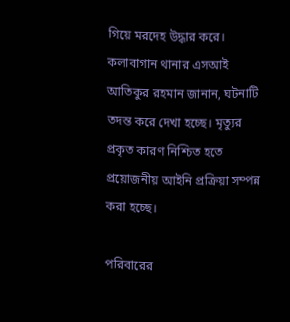গিয়ে মরদেহ উদ্ধার করে। কলাবাগান থানার এসআই আতিকুর রহমান জানান, ঘটনাটি তদন্ত করে দেখা হচ্ছে। মৃত্যুর প্রকৃত কারণ নিশ্চিত হতে প্রয়োজনীয় আইনি প্রক্রিয়া সম্পন্ন করা হচ্ছে।

পরিবারের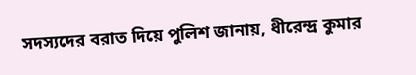সদস্যদের বরাত দিয়ে পুলিশ জানায়, ধীরেন্দ্র কুমার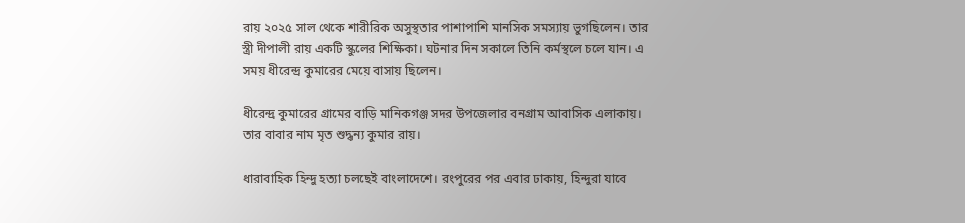রায় ২০২৫ সাল থেকে শারীরিক অসুস্থতার পাশাপাশি মানসিক সমস্যায় ভুগছিলেন। তার স্ত্রী দীপালী রায় একটি স্কুলের শিক্ষিকা। ঘটনার দিন সকালে তিনি কর্মস্থলে চলে যান। এ সময় ধীরেন্দ্র কুমারের মেয়ে বাসায় ছিলেন।

ধীরেন্দ্র কুমারের গ্রামের বাড়ি মানিকগঞ্জ সদর উপজেলার বনগ্রাম আবাসিক এলাকায়। তার বাবার নাম মৃত শুদ্ধন্য কুমার রায়।

ধারাবাহিক হিন্দু হত্যা চলছেই বাংলাদেশে। রংপুরের পর এবার ঢাকায়, হিন্দুরা যাবে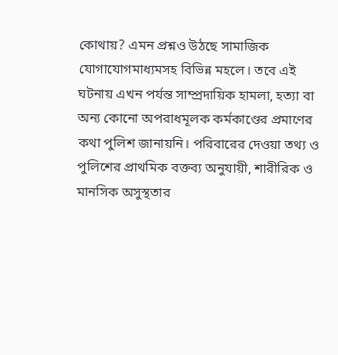কোথায়? এমন প্রশ্নও উঠছে সামাজিক যোগাযোগমাধ্যমসহ বিভিন্ন মহলে। তবে এই ঘটনায় এখন পর্যন্ত সাম্প্রদায়িক হামলা, হত্যা বা অন্য কোনো অপরাধমূলক কর্মকাণ্ডের প্রমাণের কথা পুলিশ জানায়নি। পরিবারের দেওয়া তথ্য ও পুলিশের প্রাথমিক বক্তব্য অনুযায়ী, শারীরিক ও মানসিক অসুস্থতার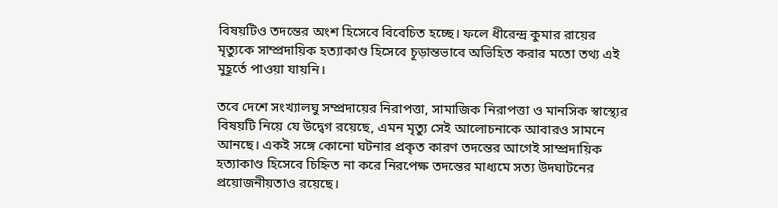বিষয়টিও তদন্তের অংশ হিসেবে বিবেচিত হচ্ছে। ফলে ধীরেন্দ্র কুমার রায়ের মৃত্যুকে সাম্প্রদায়িক হত্যাকাণ্ড হিসেবে চূড়ান্তভাবে অভিহিত করার মতো তথ্য এই মুহূর্তে পাওয়া যায়নি।

তবে দেশে সংখ্যালঘু সম্প্রদায়ের নিরাপত্তা, সামাজিক নিরাপত্তা ও মানসিক স্বাস্থ্যের বিষয়টি নিয়ে যে উদ্বেগ রয়েছে, এমন মৃত্যু সেই আলোচনাকে আবারও সামনে আনছে। একই সঙ্গে কোনো ঘটনার প্রকৃত কারণ তদন্তের আগেই সাম্প্রদায়িক হত্যাকাণ্ড হিসেবে চিহ্নিত না করে নিরপেক্ষ তদন্তের মাধ্যমে সত্য উদঘাটনের প্রয়োজনীয়তাও রয়েছে।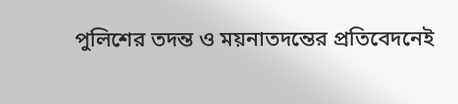পুলিশের তদন্ত ও ময়নাতদন্তের প্রতিবেদনেই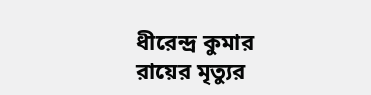ধীরেন্দ্র কুমার রায়ের মৃত্যুর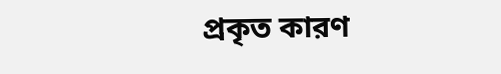প্রকৃত কারণ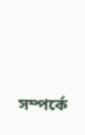সম্পর্কে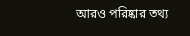আরও পরিষ্কার তথ্য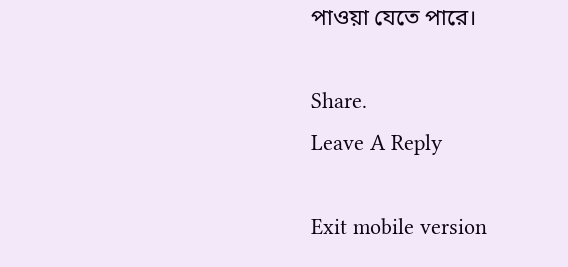পাওয়া যেতে পারে।

Share.
Leave A Reply

Exit mobile version